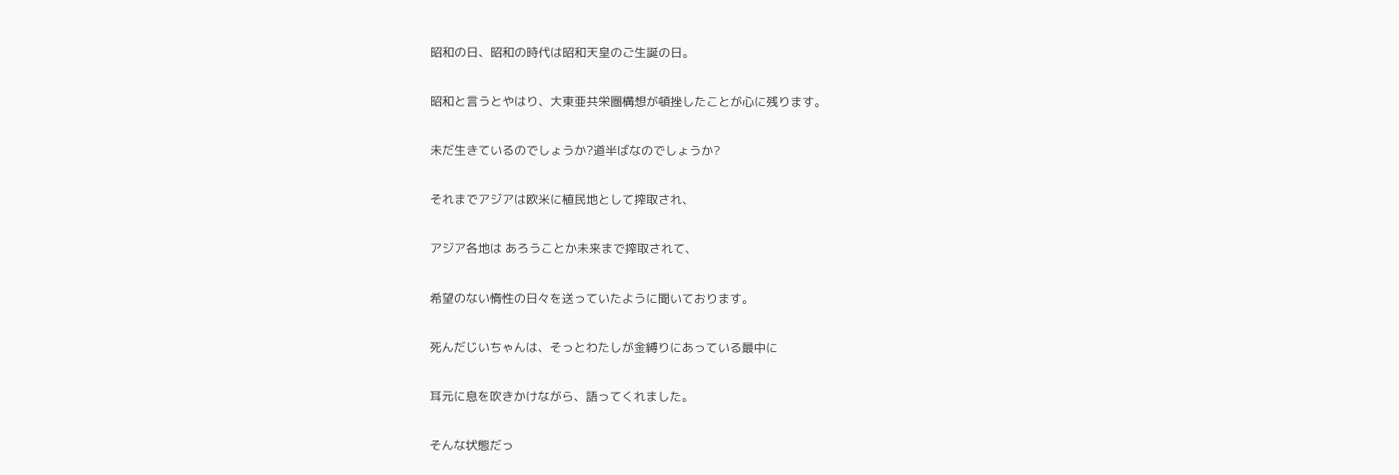昭和の日、昭和の時代は昭和天皇のご生誕の日。

昭和と言うとやはり、大東亜共栄圏構想が頓挫したことが心に残ります。

未だ生きているのでしょうか?道半ばなのでしょうか?

それまでアジアは欧米に植民地として搾取され、

アジア各地は あろうことか未来まで搾取されて、

希望のない惰性の日々を送っていたように聞いております。

死んだじいちゃんは、そっとわたしが金縛りにあっている最中に

耳元に息を吹きかけながら、語ってくれました。

そんな状態だっ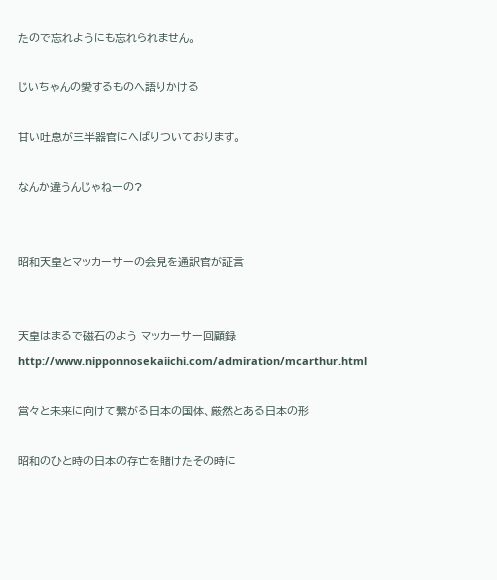たので忘れようにも忘れられません。

じいちゃんの愛するものへ語りかける

甘い吐息が三半器官にへばりついております。

なんか違うんじゃねーの?


昭和天皇とマッカーサーの会見を通訳官が証言


天皇はまるで磁石のよう マッカーサー回顧録
http://www.nipponnosekaiichi.com/admiration/mcarthur.html

営々と未来に向けて繋がる日本の国体、厳然とある日本の形

昭和のひと時の日本の存亡を賭けたその時に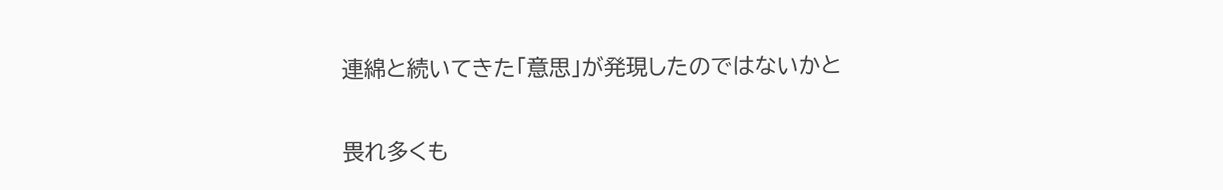連綿と続いてきた「意思」が発現したのではないかと

畏れ多くも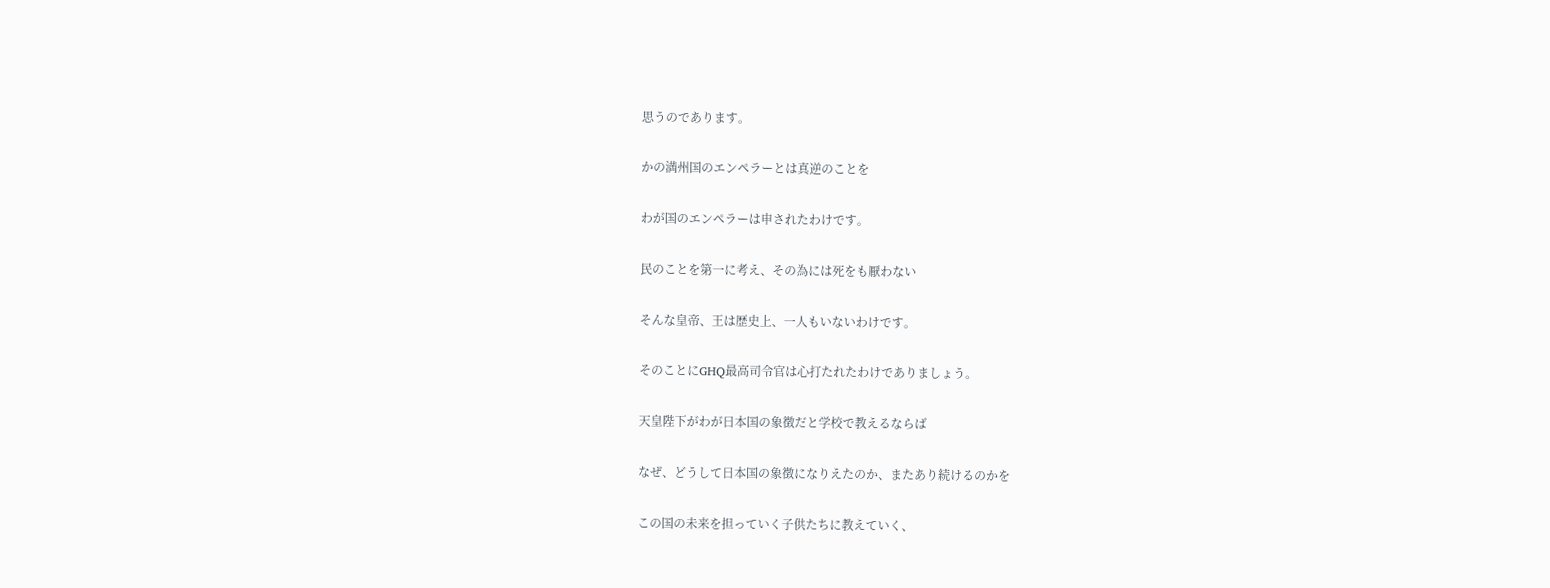思うのであります。

かの満州国のエンペラーとは真逆のことを

わが国のエンペラーは申されたわけです。

民のことを第一に考え、その為には死をも厭わない

そんな皇帝、王は歴史上、一人もいないわけです。

そのことにGHQ最高司令官は心打たれたわけでありましょう。

天皇陛下がわが日本国の象徴だと学校で教えるならば

なぜ、どうして日本国の象徴になりえたのか、またあり続けるのかを

この国の未来を担っていく子供たちに教えていく、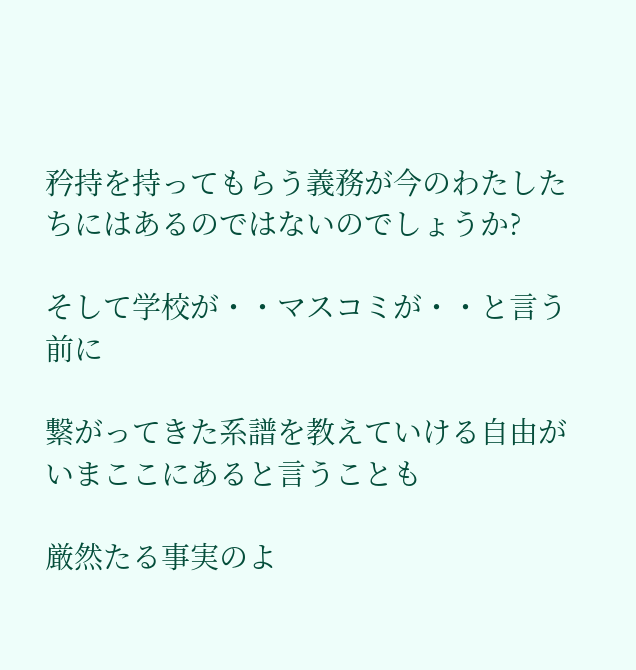矜持を持ってもらう義務が今のわたしたちにはあるのではないのでしょうか?

そして学校が・・マスコミが・・と言う前に

繋がってきた系譜を教えていける自由がいまここにあると言うことも

厳然たる事実のよ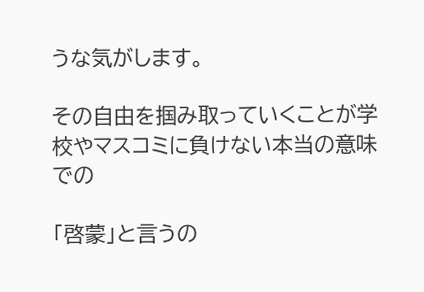うな気がします。

その自由を掴み取っていくことが学校やマスコミに負けない本当の意味での

「啓蒙」と言うの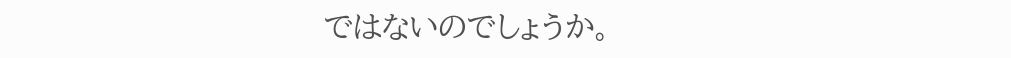ではないのでしょうか。